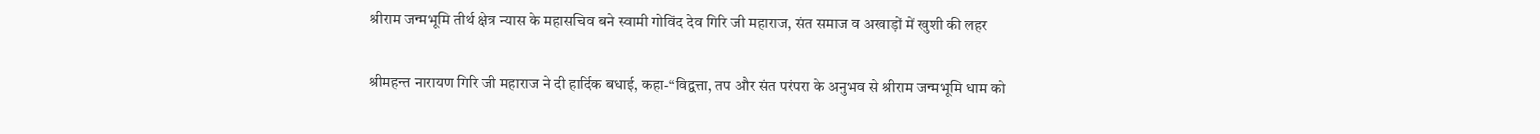श्रीराम जन्मभूमि तीर्थ क्षेत्र न्यास के महासचिव बने स्वामी गोविंद देव गिरि जी महाराज, संत समाज व अखाड़ों में खुशी की लहर

श्रीमहन्त नारायण गिरि जी महाराज ने दी हार्दिक बधाई, कहा-“विद्वत्ता, तप और संत परंपरा के अनुभव से श्रीराम जन्मभूमि धाम को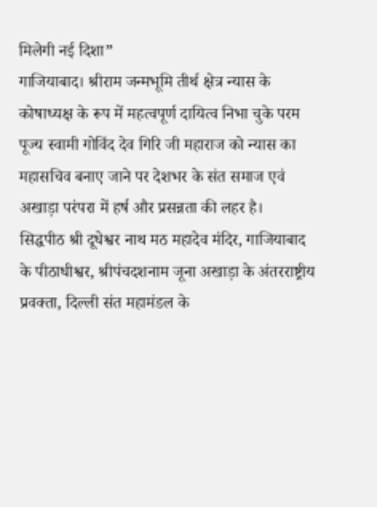मिलेगी नई दिशा”
गाजियाबाद। श्रीराम जन्मभूमि तीर्थ क्षेत्र न्यास के कोषाध्यक्ष के रूप में महत्वपूर्ण दायित्व निभा चुके परम पूज्य स्वामी गोविंद देव गिरि जी महाराज को न्यास का महासचिव बनाए जाने पर देशभर के संत समाज एवं अखाड़ा परंपरा में हर्ष और प्रसन्नता की लहर है।
सिद्धपीठ श्री दूधेश्वर नाथ मठ महादेव मंदिर, गाजियाबाद के पीठाधीश्वर, श्रीपंचदशनाम जूना अखाड़ा के अंतरराष्ट्रीय प्रवक्ता, दिल्ली संत महामंडल के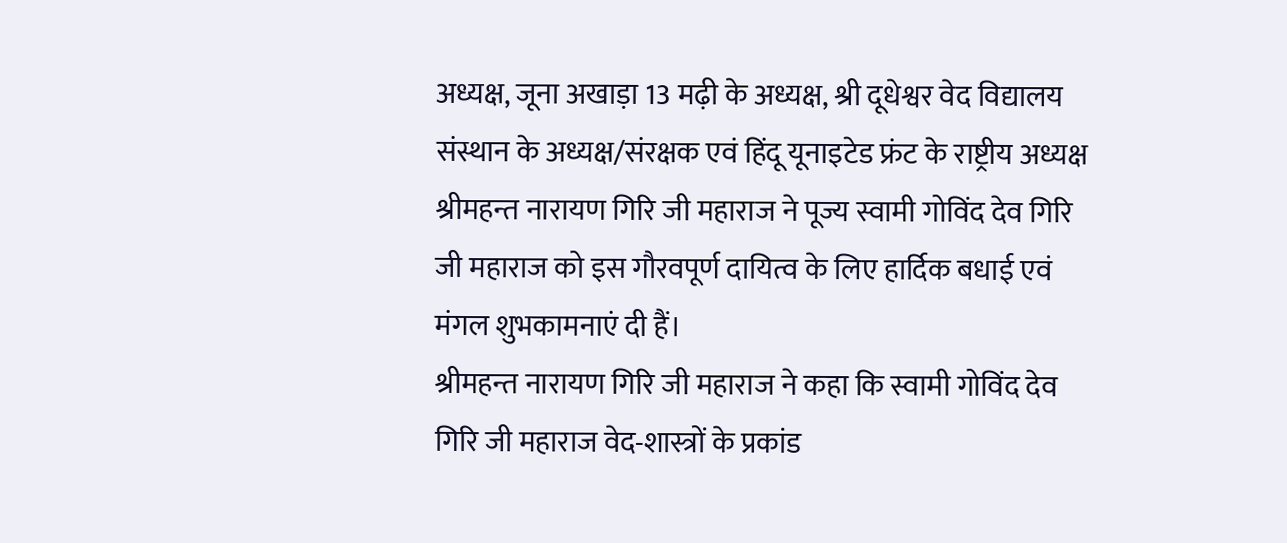अध्यक्ष, जूना अखाड़ा 13 मढ़ी के अध्यक्ष, श्री दूधेश्वर वेद विद्यालय संस्थान के अध्यक्ष/संरक्षक एवं हिंदू यूनाइटेड फ्रंट के राष्ट्रीय अध्यक्ष श्रीमहन्त नारायण गिरि जी महाराज ने पूज्य स्वामी गोविंद देव गिरि जी महाराज को इस गौरवपूर्ण दायित्व के लिए हार्दिक बधाई एवं मंगल शुभकामनाएं दी हैं।
श्रीमहन्त नारायण गिरि जी महाराज ने कहा कि स्वामी गोविंद देव गिरि जी महाराज वेद-शास्त्रों के प्रकांड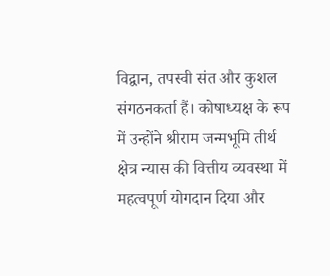विद्वान, तपस्वी संत और कुशल संगठनकर्ता हैं। कोषाध्यक्ष के रूप में उन्होंने श्रीराम जन्मभूमि तीर्थ क्षेत्र न्यास की वित्तीय व्यवस्था में महत्वपूर्ण योगदान दिया और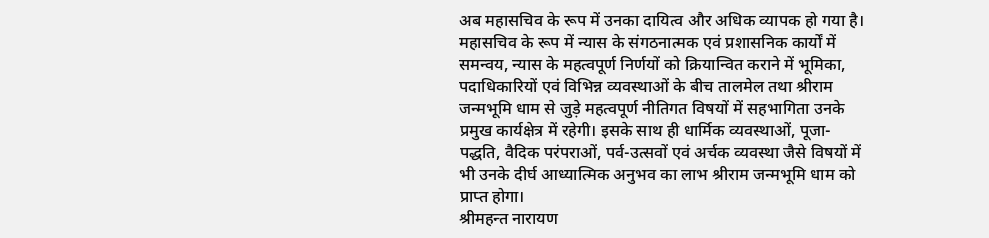अब महासचिव के रूप में उनका दायित्व और अधिक व्यापक हो गया है।
महासचिव के रूप में न्यास के संगठनात्मक एवं प्रशासनिक कार्यों में समन्वय, न्यास के महत्वपूर्ण निर्णयों को क्रियान्वित कराने में भूमिका, पदाधिकारियों एवं विभिन्न व्यवस्थाओं के बीच तालमेल तथा श्रीराम जन्मभूमि धाम से जुड़े महत्वपूर्ण नीतिगत विषयों में सहभागिता उनके प्रमुख कार्यक्षेत्र में रहेगी। इसके साथ ही धार्मिक व्यवस्थाओं, पूजा-पद्धति, वैदिक परंपराओं, पर्व-उत्सवों एवं अर्चक व्यवस्था जैसे विषयों में भी उनके दीर्घ आध्यात्मिक अनुभव का लाभ श्रीराम जन्मभूमि धाम को प्राप्त होगा।
श्रीमहन्त नारायण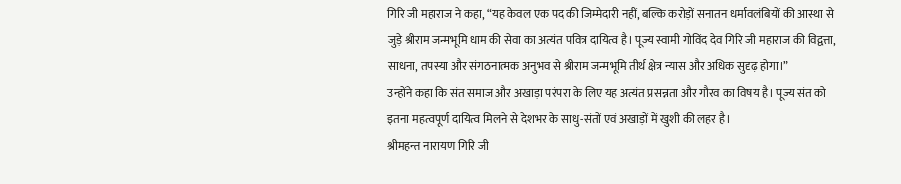गिरि जी महाराज ने कहा, “यह केवल एक पद की जिम्मेदारी नहीं, बल्कि करोड़ों सनातन धर्मावलंबियों की आस्था से जुड़े श्रीराम जन्मभूमि धाम की सेवा का अत्यंत पवित्र दायित्व है। पूज्य स्वामी गोविंद देव गिरि जी महाराज की विद्वत्ता, साधना, तपस्या और संगठनात्मक अनुभव से श्रीराम जन्मभूमि तीर्थ क्षेत्र न्यास और अधिक सुदृढ़ होगा।”
उन्होंने कहा कि संत समाज और अखाड़ा परंपरा के लिए यह अत्यंत प्रसन्नता और गौरव का विषय है। पूज्य संत को इतना महत्वपूर्ण दायित्व मिलने से देशभर के साधु-संतों एवं अखाड़ों में खुशी की लहर है।
श्रीमहन्त नारायण गिरि जी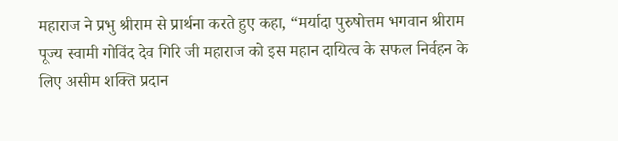महाराज ने प्रभु श्रीराम से प्रार्थना करते हुए कहा, “मर्यादा पुरुषोत्तम भगवान श्रीराम पूज्य स्वामी गोविंद देव गिरि जी महाराज को इस महान दायित्व के सफल निर्वहन के लिए असीम शक्ति प्रदान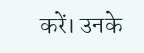करें। उनके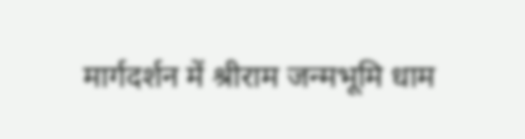मार्गदर्शन में श्रीराम जन्मभूमि धाम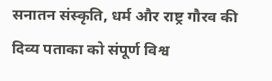सनातन संस्कृति, धर्म और राष्ट्र गौरव की दिव्य पताका को संपूर्ण विश्व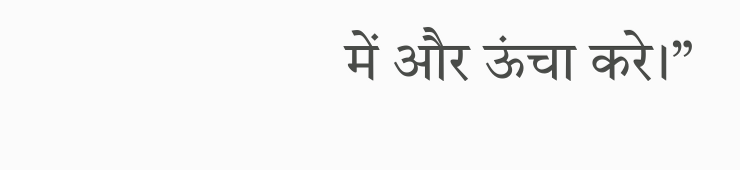में और ऊंचा करे।”